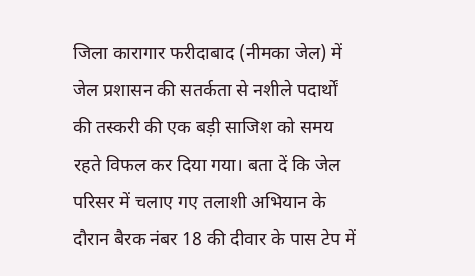जिला कारागार फरीदाबाद (नीमका जेल) में जेल प्रशासन की सतर्कता से नशीले पदार्थों की तस्करी की एक बड़ी साजिश को समय रहते विफल कर दिया गया। बता दें कि जेल परिसर में चलाए गए तलाशी अभियान के दौरान बैरक नंबर 18 की दीवार के पास टेप में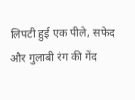लिपटी हुई एक पीले, सफेद और गुलाबी रंग की गेंद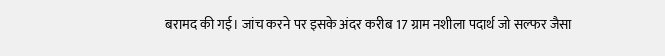बरामद की गई। जांच करने पर इसके अंदर करीब 17 ग्राम नशीला पदार्थ जो सल्फर जैसा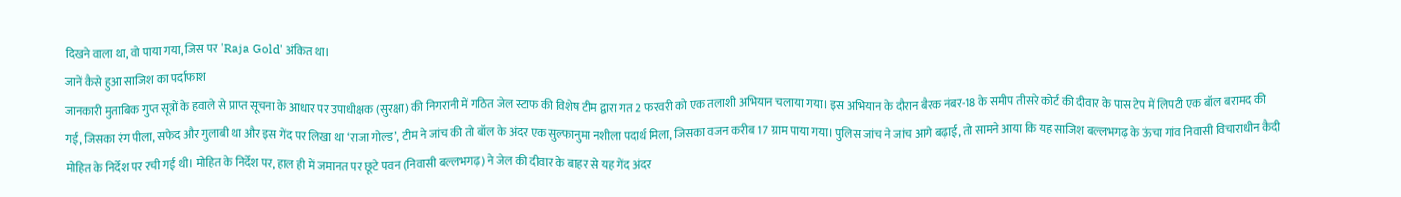दिखने वाला था, वो पाया गया, जिस पर 'Raja Gold' अंकित था।
जानें कैसे हुआ साजिश का पर्दाफाश
जानकारी मुताबिक गुप्त सूत्रों के हवाले से प्राप्त सूचना के आधार पर उपाधीक्षक (सुरक्षा) की निगरानी में गठित जेल स्टाफ की विशेष टीम द्वारा गत 2 फरवरी को एक तलाशी अभियान चलाया गया। इस अभियान के दौरान बैरक नंबर-18 के समीप तीसरे कोर्ट की दीवार के पास टेप में लिपटी एक बॉल बरामद की गई, जिसका रंग पीला, सफेद और गुलाबी था और इस गेंद पर लिखा था ‘राजा गोल्ड’, टीम ने जांच की तो बॉल के अंदर एक सुल्फानुमा नशीला पदार्थ मिला, जिसका वजन करीब 17 ग्राम पाया गया। पुलिस जांच ने जांच आगे बढ़ाई, तो सामने आया कि यह साजिश बल्लभगढ़ के ऊंचा गांव निवासी विचाराधीन कैदी मोहित के निर्देश पर रची गई थी। मोहित के निर्देश पर, हाल ही में जमानत पर छूटे पवन (निवासी बल्लभगढ़) ने जेल की दीवार के बाहर से यह गेंद अंदर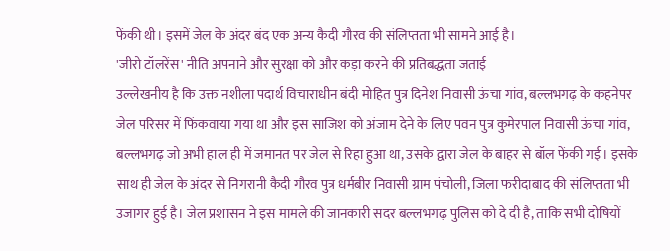फेंकी थी। इसमें जेल के अंदर बंद एक अन्य कैदी गौरव की संलिप्तता भी सामने आई है।
'जीरो टॉलरेंस' नीति अपनाने और सुरक्षा को और कड़ा करने की प्रतिबद्धता जताई
उल्लेखनीय है कि उक्त नशीला पदार्थ विचाराधीन बंदी मोहित पुत्र दिनेश निवासी ऊंचा गांव, बल्लभगढ़ के कहनेपर जेल परिसर में फिंकवाया गया था और इस साजिश को अंजाम देने के लिए पवन पुत्र कुमेरपाल निवासी ऊंचा गांव, बल्लभगढ़ जो अभी हाल ही में जमानत पर जेल से रिहा हुआ था, उसके द्वारा जेल के बाहर से बॉल फेंकी गई। इसके साथ ही जेल के अंदर से निगरानी कैदी गौरव पुत्र धर्मबीर निवासी ग्राम पंचोली, जिला फरीदाबाद की संलिप्तता भी उजागर हुई है। जेल प्रशासन ने इस मामले की जानकारी सदर बल्लभगढ़ पुलिस को दे दी है, ताकि सभी दोषियों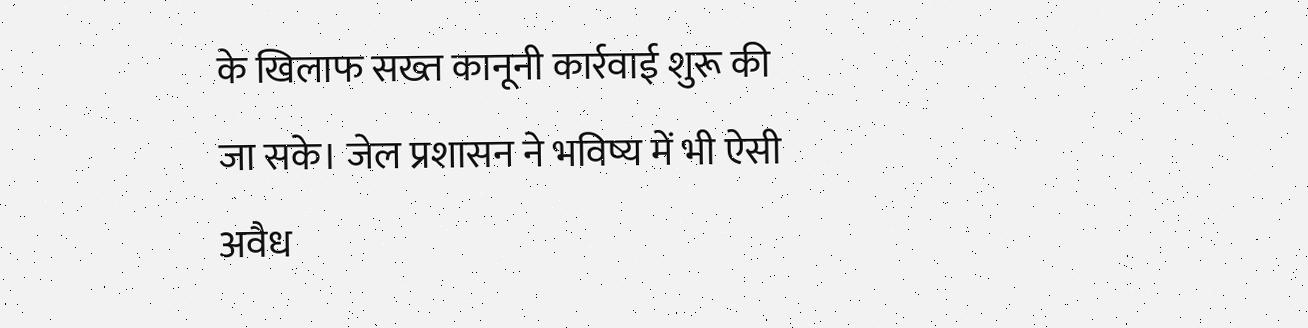के खिलाफ सख्त कानूनी कार्रवाई शुरू की जा सके। जेल प्रशासन ने भविष्य में भी ऐसी अवैध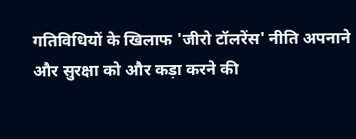गतिविधियों के खिलाफ 'जीरो टॉलरेंस' नीति अपनाने और सुरक्षा को और कड़ा करने की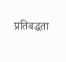प्रतिबद्धता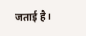जताई है।